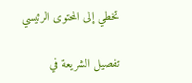تخطي إلى المحتوى الرئيسي

تفصيل الشريعة في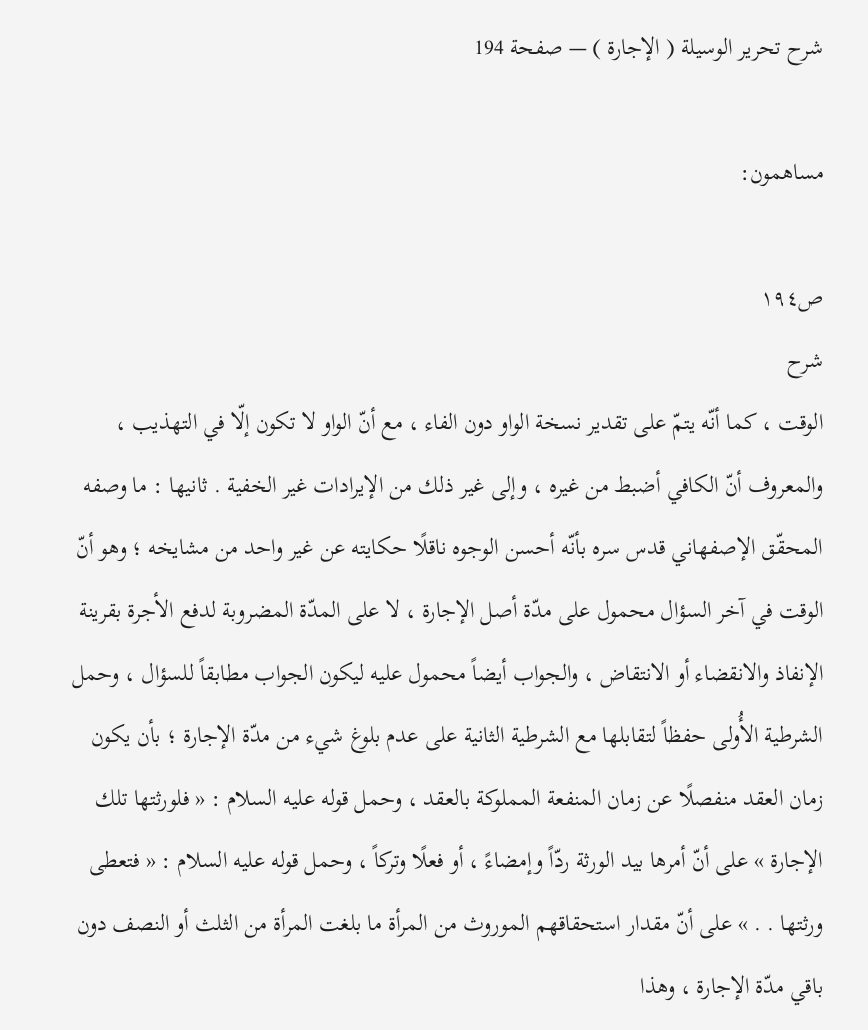شرح تحرير الوسيلة ( الإجارة ) — صفحة 194

مساهمون:

ص١٩٤
شرح
الوقت ، كما أنّه يتمّ على تقدير نسخة الواو دون الفاء ، مع أنّ الواو لا تكون إلّا في التهذيب ، والمعروف أنّ الكافي أضبط من غيره ، وإلى غير ذلك من الإيرادات غير الخفية . ثانيها : ما وصفه المحقّق الإصفهاني قدس سره بأنّه أحسن الوجوه ناقلًا حكايته عن غير واحد من مشايخه ؛ وهو أنّ الوقت في آخر السؤال محمول على مدّة أصل الإجارة ، لا على المدّة المضروبة لدفع الأجرة بقرينة الإنفاذ والانقضاء أو الانتقاض ، والجواب أيضاً محمول عليه ليكون الجواب مطابقاً للسؤال ، وحمل الشرطية الأُولى حفظاً لتقابلها مع الشرطية الثانية على عدم بلوغ شيء من مدّة الإجارة ؛ بأن يكون زمان العقد منفصلًا عن زمان المنفعة المملوكة بالعقد ، وحمل قوله عليه السلام : « فلورثتها تلك الإجارة » على أنّ أمرها بيد الورثة ردّاً وإمضاءً ، أو فعلًا وتركاً ، وحمل قوله عليه السلام : « فتعطى ورثتها . . » على أنّ مقدار استحقاقهم الموروث من المرأة ما بلغت المرأة من الثلث أو النصف دون باقي مدّة الإجارة ، وهذا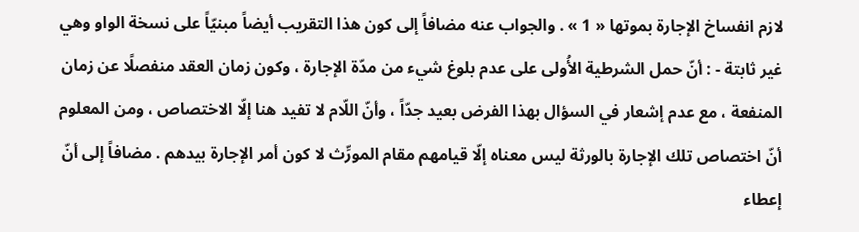لازم انفساخ الإجارة بموتها « 1 » . والجواب عنه مضافاً إلى كون هذا التقريب أيضاً مبنيّاً على نسخة الواو وهي غير ثابتة - : أنّ حمل الشرطية الأُولى على عدم بلوغ شيء من مدّة الإجارة ، وكون زمان العقد منفصلًا عن زمان المنفعة ، مع عدم إشعار في السؤال بهذا الفرض بعيد جدّاً ، وأنّ اللّام لا تفيد هنا إلّا الاختصاص ، ومن المعلوم أنّ اختصاص تلك الإجارة بالورثة ليس معناه إلّا قيامهم مقام المورِّث لا كون أمر الإجارة بيدهم . مضافاً إلى أنّ إعطاء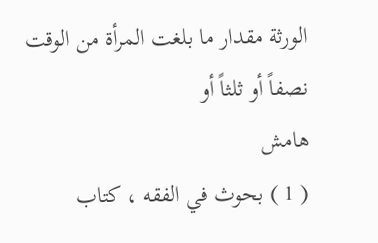الورثة مقدار ما بلغت المرأة من الوقت نصفاً أو ثلثاً أو
هامش
( 1 ) بحوث في الفقه ، كتاب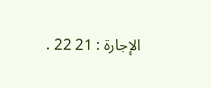الإجارة : 21 22 .